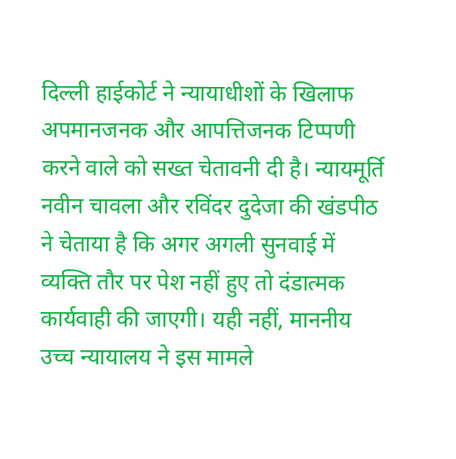दिल्ली हाईकोर्ट ने न्यायाधीशों के खिलाफ अपमानजनक और आपत्तिजनक टिप्पणी करने वाले को सख्त चेतावनी दी है। न्यायमूर्ति नवीन चावला और रविंदर दुदेजा की खंडपीठ ने चेताया है कि अगर अगली सुनवाई में व्यक्ति तौर पर पेश नहीं हुए तो दंडात्मक कार्यवाही की जाएगी। यही नहीं, माननीय उच्च न्यायालय ने इस मामले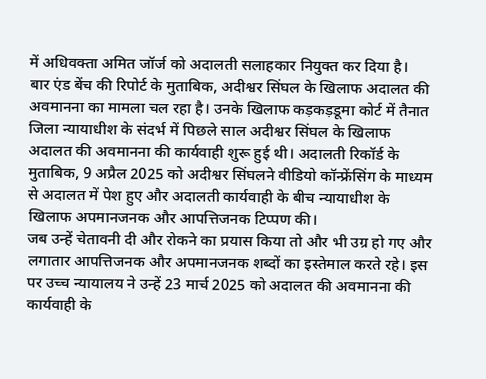में अधिवक्ता अमित जॉर्ज को अदालती सलाहकार नियुक्त कर दिया है।
बार एंड बेंच की रिपोर्ट के मुताबिक, अदीश्वर सिंघल के खिलाफ अदालत की अवमानना का मामला चल रहा है। उनके खिलाफ कड़कड़डूमा कोर्ट में तैनात जिला न्यायाधीश के संदर्भ में पिछले साल अदीश्वर सिंघल के खिलाफ अदालत की अवमानना की कार्यवाही शुरू हुई थी। अदालती रिकॉर्ड के मुताबिक, 9 अप्रैल 2025 को अदीश्वर सिंघलने वीडियो कॉन्फ्रेंसिंग के माध्यम से अदालत में पेश हुए और अदालती कार्यवाही के बीच न्यायाधीश के खिलाफ अपमानजनक और आपत्तिजनक टिप्पण की।
जब उन्हें चेतावनी दी और रोकने का प्रयास किया तो और भी उग्र हो गए और लगातार आपत्तिजनक और अपमानजनक शब्दों का इस्तेमाल करते रहे। इस पर उच्च न्यायालय ने उन्हें 23 मार्च 2025 को अदालत की अवमानना की कार्यवाही के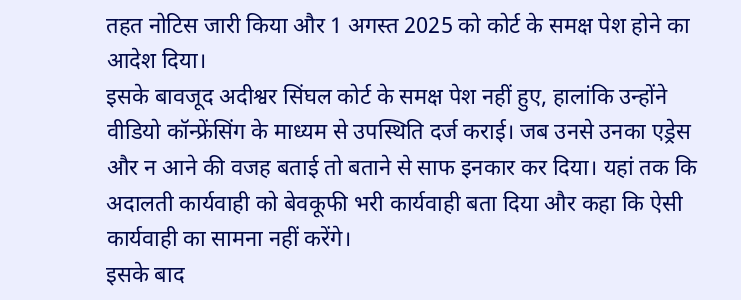तहत नोटिस जारी किया और 1 अगस्त 2025 को कोर्ट के समक्ष पेश होने का आदेश दिया।
इसके बावजूद अदीश्वर सिंघल कोर्ट के समक्ष पेश नहीं हुए, हालांकि उन्होंने वीडियो कॉन्फ्रेंसिंग के माध्यम से उपस्थिति दर्ज कराई। जब उनसे उनका एड्रेस और न आने की वजह बताई तो बताने से साफ इनकार कर दिया। यहां तक कि अदालती कार्यवाही को बेवकूफी भरी कार्यवाही बता दिया और कहा कि ऐसी कार्यवाही का सामना नहीं करेंगे।
इसके बाद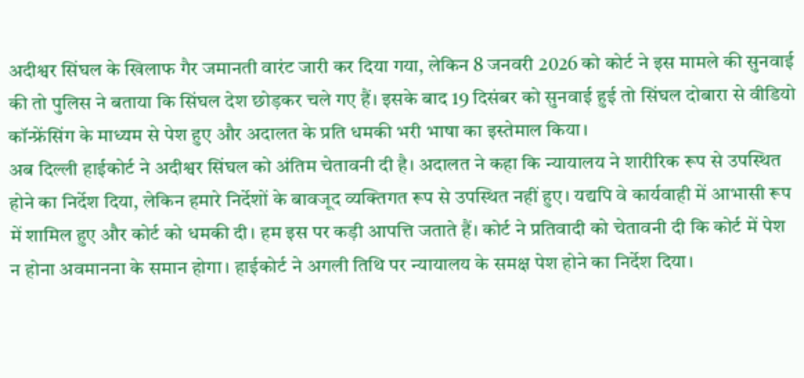अदीश्वर सिंघल के खिलाफ गैर जमानती वारंट जारी कर दिया गया, लेकिन 8 जनवरी 2026 को कोर्ट ने इस मामले की सुनवाई की तो पुलिस ने बताया कि सिंघल देश छोड़कर चले गए हैं। इसके बाद 19 दिसंबर को सुनवाई हुई तो सिंघल दोबारा से वीडियो कॉन्फ्रेंसिंग के माध्यम से पेश हुए और अदालत के प्रति धमकी भरी भाषा का इस्तेमाल किया।
अब दिल्ली हाईकोर्ट ने अदीश्वर सिंघल को अंतिम चेतावनी दी है। अदालत ने कहा कि न्यायालय ने शारीरिक रूप से उपस्थित होने का निर्देश दिया, लेकिन हमारे निर्देशों के बावजूद व्यक्तिगत रूप से उपस्थित नहीं हुए। यद्यपि वे कार्यवाही में आभासी रूप में शामिल हुए और कोर्ट को धमकी दी। हम इस पर कड़ी आपत्ति जताते हैं। कोर्ट ने प्रतिवादी को चेतावनी दी कि कोर्ट में पेश न होना अवमानना के समान होगा। हाईकोर्ट ने अगली तिथि पर न्यायालय के समक्ष पेश होने का निर्देश दिया।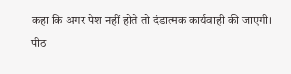कहा कि अगर पेश नहीं होते तो दंडात्मक कार्यवाही की जाएगी। पीठ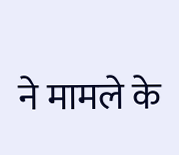ने मामले के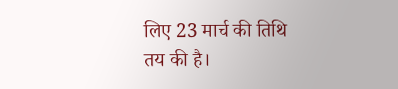लिए 23 मार्च की तिथि तय की है।